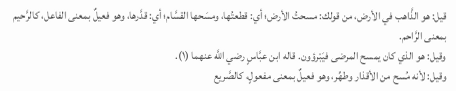قيل: هو الذَّاهب في الأرض، من قولك: مسحتُ الأرض؛ أي: قطعتُها، ومسَحها القسَّام؛ أي: قدَّرها، وهو فعيلٌ بمعنى الفاعل، كالرَّحيم بمعنى الرَّاحم.
وقيل: هو الذي كان يمسح المرضى فيَبْرؤون. قاله ابن عبَّاسٍ رضي اللَّه عنهما (١).
وقيل: لأنه مُسح من الأقذار وطهِّر، وهو فعيلٌ بمعنى مفعولٍ، كالصَّريع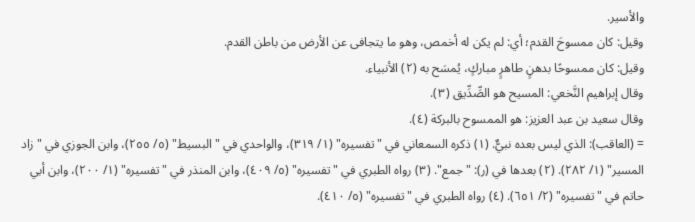والأسير.
وقيل: كان ممسوحَ القدم؛ أي: لم يكن له أخمص، وهو ما يتجافى عن الأرض من باطن القدم.
وقيل: كان ممسوحًا بدهنٍ طاهرٍ مباركٍ، يُمسَح به (٢) الأنبياء.
وقال إبراهيم النَّخعي: المسيح هو الصِّدِّيق (٣).
وقال سعيد بن عبد العزيز: هو الممسوح بالبركة (٤).
= (العاقب): الذي ليس بعده نبيٌّ. (١) ذكره السمعاني في "تفسيره" (١/ ٣١٩)، والواحدي في "البسيط" (٥/ ٢٥٥)، وابن الجوزي في "زاد المسير" (١/ ٢٨٢). (٢) بعدها في (ر): "جمع". (٣) رواه الطبري في "تفسيره" (٥/ ٤٠٩)، وابن المنذر في "تفسيره" (١/ ٢٠٠)، وابن أبي حاتم في "تفسيره" (٢/ ٦٥١). (٤) رواه الطبري في "تفسيره" (٥/ ٤١٠).